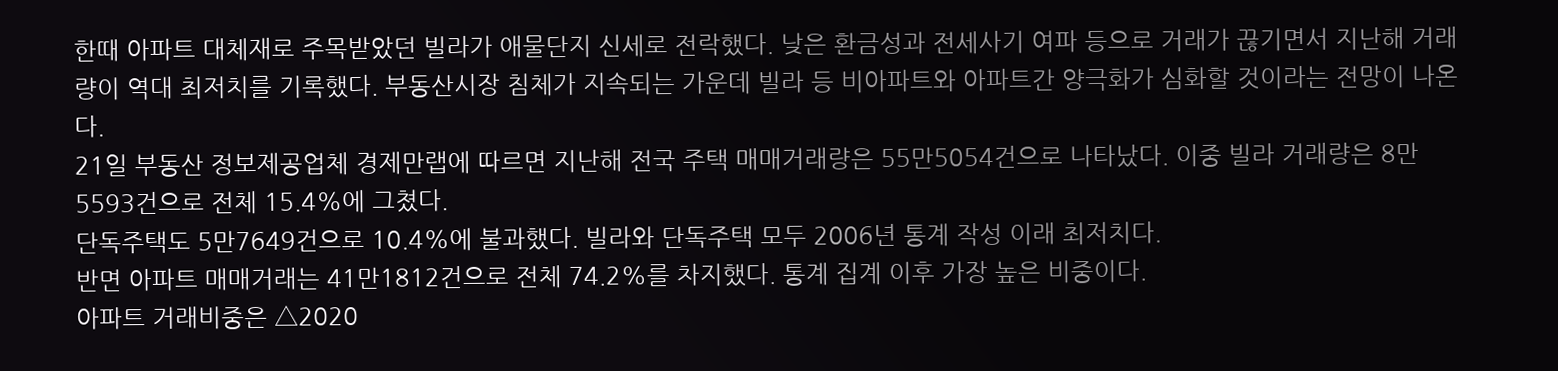한때 아파트 대체재로 주목받았던 빌라가 애물단지 신세로 전락했다. 낮은 환금성과 전세사기 여파 등으로 거래가 끊기면서 지난해 거래량이 역대 최저치를 기록했다. 부동산시장 침체가 지속되는 가운데 빌라 등 비아파트와 아파트간 양극화가 심화할 것이라는 전망이 나온다.
21일 부동산 정보제공업체 경제만랩에 따르면 지난해 전국 주택 매매거래량은 55만5054건으로 나타났다. 이중 빌라 거래량은 8만5593건으로 전체 15.4%에 그쳤다.
단독주택도 5만7649건으로 10.4%에 불과했다. 빌라와 단독주택 모두 2006년 통계 작성 이래 최저치다.
반면 아파트 매매거래는 41만1812건으로 전체 74.2%를 차지했다. 통계 집계 이후 가장 높은 비중이다.
아파트 거래비중은 △2020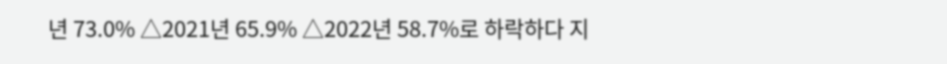년 73.0% △2021년 65.9% △2022년 58.7%로 하락하다 지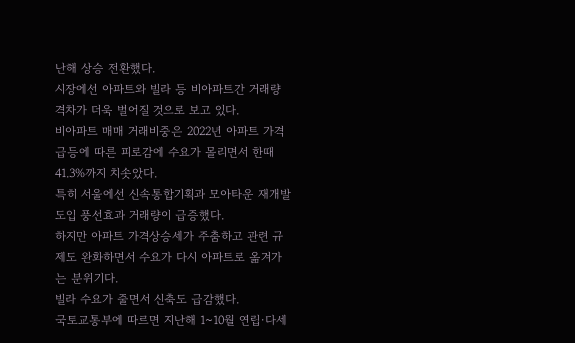난해 상승 전환했다.
시장에선 아파트와 빌라 등 비아파트간 거래량 격차가 더욱 벌어질 것으로 보고 있다.
비아파트 매매 거래비중은 2022년 아파트 가격 급등에 따른 피로감에 수요가 몰리면서 한때 41.3%까지 치솟았다.
특히 서울에선 신속통합기획과 모아타운 재개발 도입 풍선효과 거래량이 급증했다.
하지만 아파트 가격상승세가 주춤하고 관련 규제도 완화하면서 수요가 다시 아파트로 옮겨가는 분위기다.
빌라 수요가 줄면서 신축도 급감했다.
국토교통부에 따르면 지난해 1~10월 연립·다세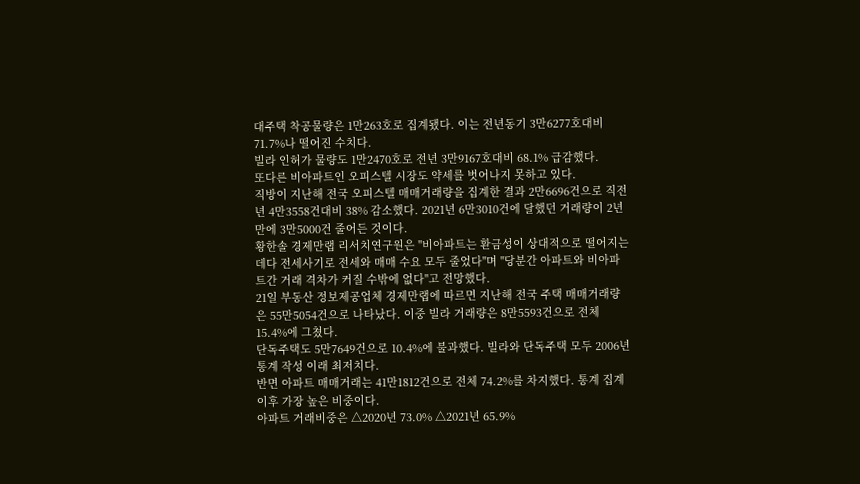대주택 착공물량은 1만263호로 집계됐다. 이는 전년동기 3만6277호대비 71.7%나 떨어진 수치다.
빌라 인허가 물량도 1만2470호로 전년 3만9167호대비 68.1% 급감했다.
또다른 비아파트인 오피스텔 시장도 약세를 벗어나지 못하고 있다.
직방이 지난해 전국 오피스텔 매매거래량을 집계한 결과 2만6696건으로 직전년 4만3558건대비 38% 감소했다. 2021년 6만3010건에 달했던 거래량이 2년만에 3만5000건 줄어든 것이다.
황한솔 경제만랩 리서치연구원은 "비아파트는 환금성이 상대적으로 떨어지는데다 전세사기로 전세와 매매 수요 모두 줄었다"며 "당분간 아파트와 비아파트간 거래 격차가 커질 수밖에 없다"고 전망했다.
21일 부동산 정보제공업체 경제만랩에 따르면 지난해 전국 주택 매매거래량은 55만5054건으로 나타났다. 이중 빌라 거래량은 8만5593건으로 전체 15.4%에 그쳤다.
단독주택도 5만7649건으로 10.4%에 불과했다. 빌라와 단독주택 모두 2006년 통계 작성 이래 최저치다.
반면 아파트 매매거래는 41만1812건으로 전체 74.2%를 차지했다. 통계 집계 이후 가장 높은 비중이다.
아파트 거래비중은 △2020년 73.0% △2021년 65.9%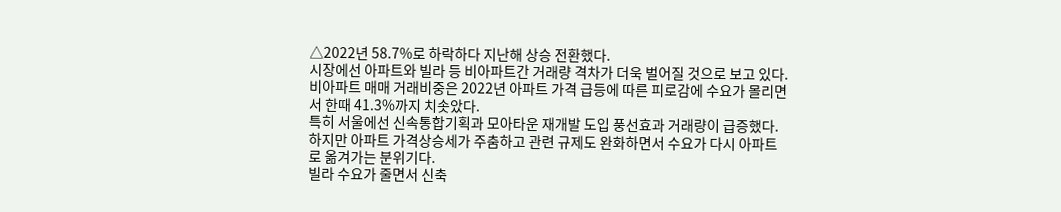△2022년 58.7%로 하락하다 지난해 상승 전환했다.
시장에선 아파트와 빌라 등 비아파트간 거래량 격차가 더욱 벌어질 것으로 보고 있다.
비아파트 매매 거래비중은 2022년 아파트 가격 급등에 따른 피로감에 수요가 몰리면서 한때 41.3%까지 치솟았다.
특히 서울에선 신속통합기획과 모아타운 재개발 도입 풍선효과 거래량이 급증했다.
하지만 아파트 가격상승세가 주춤하고 관련 규제도 완화하면서 수요가 다시 아파트로 옮겨가는 분위기다.
빌라 수요가 줄면서 신축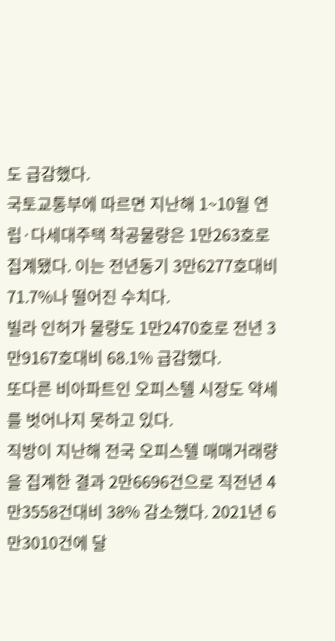도 급감했다.
국토교통부에 따르면 지난해 1~10월 연립·다세대주택 착공물량은 1만263호로 집계됐다. 이는 전년동기 3만6277호대비 71.7%나 떨어진 수치다.
빌라 인허가 물량도 1만2470호로 전년 3만9167호대비 68.1% 급감했다.
또다른 비아파트인 오피스텔 시장도 약세를 벗어나지 못하고 있다.
직방이 지난해 전국 오피스텔 매매거래량을 집계한 결과 2만6696건으로 직전년 4만3558건대비 38% 감소했다. 2021년 6만3010건에 달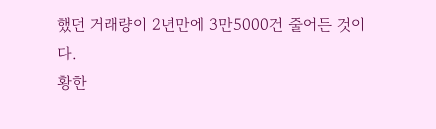했던 거래량이 2년만에 3만5000건 줄어든 것이다.
황한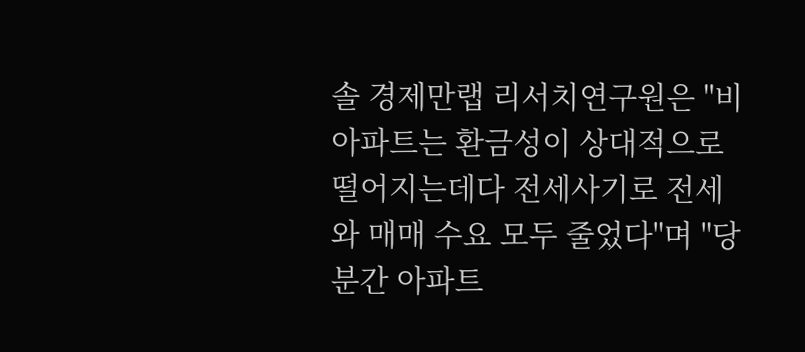솔 경제만랩 리서치연구원은 "비아파트는 환금성이 상대적으로 떨어지는데다 전세사기로 전세와 매매 수요 모두 줄었다"며 "당분간 아파트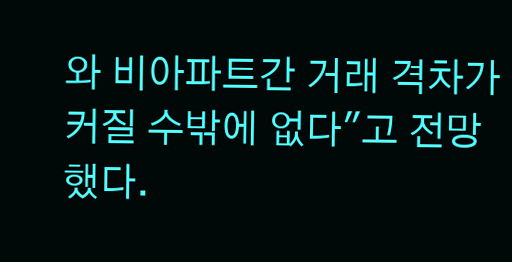와 비아파트간 거래 격차가 커질 수밖에 없다"고 전망했다.